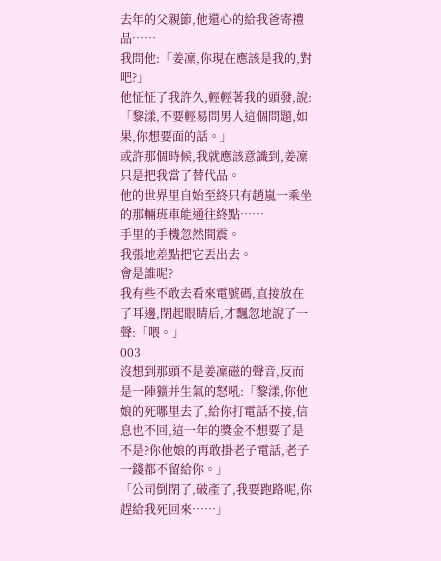去年的父親節,他還心的給我爸寄禮品……
我問他:「姜凜,你現在應該是我的,對吧?」
他怔怔了我許久,輕輕著我的頭發,說:「黎漾,不要輕易問男人這個問題,如果,你想要面的話。」
或許那個時候,我就應該意識到,姜凜只是把我當了替代品。
他的世界里自始至終只有趙嵐一乘坐的那輛班車能通往終點……
手里的手機忽然間震。
我張地差點把它丟出去。
會是誰呢?
我有些不敢去看來電號碼,直接放在了耳邊,閉起眼睛后,才飄忽地說了一聲:「喂。」
003
沒想到那頭不是姜凜磁的聲音,反而是一陣獷并生氣的怒吼:「黎漾,你他娘的死哪里去了,給你打電話不接,信息也不回,這一年的獎金不想要了是不是?你他娘的再敢掛老子電話,老子一錢都不留給你。」
「公司倒閉了,破產了,我要跑路呢,你趕給我死回來……」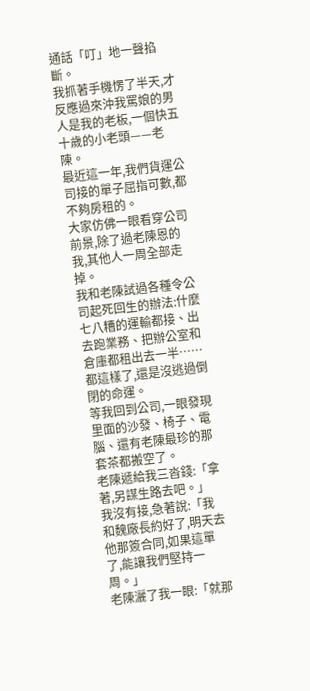通話「叮」地一聲掐斷。
我抓著手機愣了半天,才反應過來沖我罵娘的男人是我的老板,一個快五十歲的小老頭——老陳。
最近這一年,我們貨運公司接的單子屈指可數,都不夠房租的。
大家仿佛一眼看穿公司前景,除了過老陳恩的我,其他人一周全部走掉。
我和老陳試過各種令公司起死回生的辦法:什麼七八糟的運輸都接、出去跑業務、把辦公室和倉庫都租出去一半……
都這樣了,還是沒逃過倒閉的命運。
等我回到公司,一眼發現里面的沙發、椅子、電腦、還有老陳最珍的那套茶都搬空了。
老陳遞給我三沓錢:「拿著,另謀生路去吧。」
我沒有接,急著說:「我和魏廠長約好了,明天去他那簽合同,如果這單了,能讓我們堅持一周。」
老陳灑了我一眼:「就那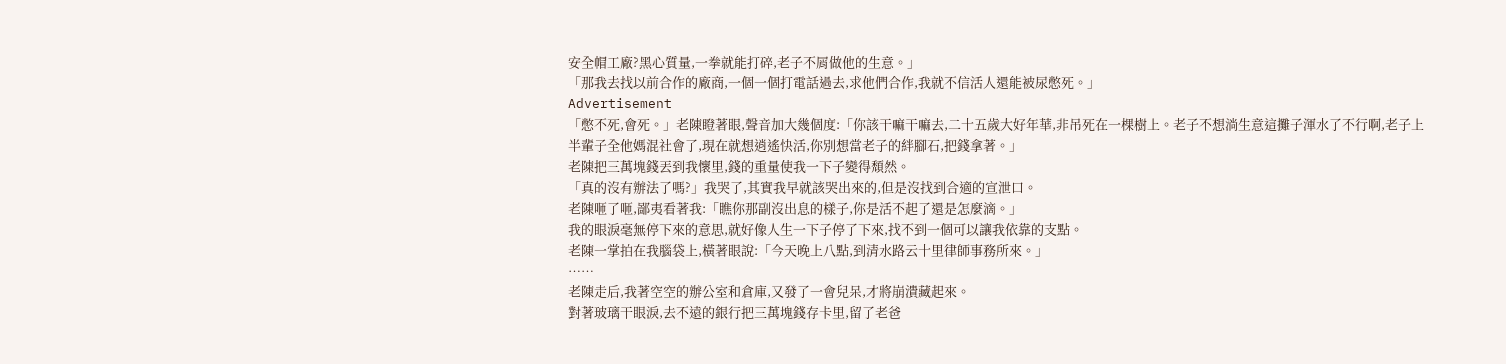安全帽工廠?黑心質量,一拳就能打碎,老子不屑做他的生意。」
「那我去找以前合作的廠商,一個一個打電話過去,求他們合作,我就不信活人還能被尿憋死。」
Advertisement
「憋不死,會死。」老陳瞪著眼,聲音加大幾個度:「你該干嘛干嘛去,二十五歲大好年華,非吊死在一棵樹上。老子不想淌生意這攤子渾水了不行啊,老子上半輩子全他媽混社會了,現在就想逍遙快活,你別想當老子的絆腳石,把錢拿著。」
老陳把三萬塊錢丟到我懷里,錢的重量使我一下子變得頹然。
「真的沒有辦法了嗎?」我哭了,其實我早就該哭出來的,但是沒找到合適的宣泄口。
老陳咂了咂,鄙夷看著我:「瞧你那副沒出息的樣子,你是活不起了還是怎麼滴。」
我的眼淚毫無停下來的意思,就好像人生一下子停了下來,找不到一個可以讓我依靠的支點。
老陳一掌拍在我腦袋上,橫著眼說:「今天晚上八點,到清水路云十里律師事務所來。」
……
老陳走后,我著空空的辦公室和倉庫,又發了一會兒呆,才將崩潰藏起來。
對著玻璃干眼淚,去不遠的銀行把三萬塊錢存卡里,留了老爸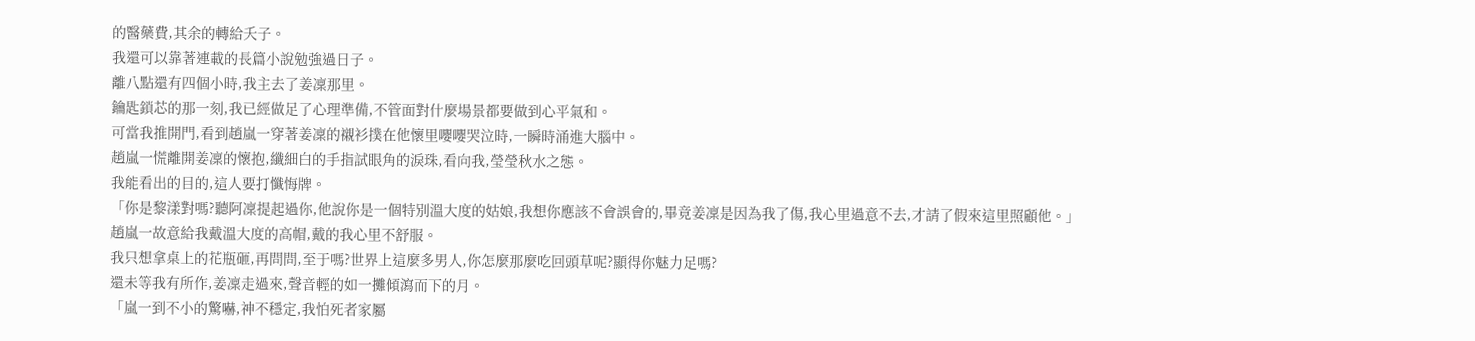的醫藥費,其余的轉給夭子。
我還可以靠著連載的長篇小說勉強過日子。
離八點還有四個小時,我主去了姜凜那里。
鑰匙鎖芯的那一刻,我已經做足了心理準備,不管面對什麼場景都要做到心平氣和。
可當我推開門,看到趙嵐一穿著姜凜的襯衫撲在他懷里嚶嚶哭泣時,一瞬時涌進大腦中。
趙嵐一慌離開姜凜的懷抱,纖細白的手指試眼角的淚珠,看向我,瑩瑩秋水之態。
我能看出的目的,這人要打懺悔牌。
「你是黎漾對嗎?聽阿凜提起過你,他說你是一個特別溫大度的姑娘,我想你應該不會誤會的,畢竟姜凜是因為我了傷,我心里過意不去,才請了假來這里照顧他。」
趙嵐一故意給我戴溫大度的高帽,戴的我心里不舒服。
我只想拿桌上的花瓶砸,再問問,至于嗎?世界上這麼多男人,你怎麼那麼吃回頭草呢?顯得你魅力足嗎?
還未等我有所作,姜凜走過來,聲音輕的如一攤傾瀉而下的月。
「嵐一到不小的驚嚇,神不穩定,我怕死者家屬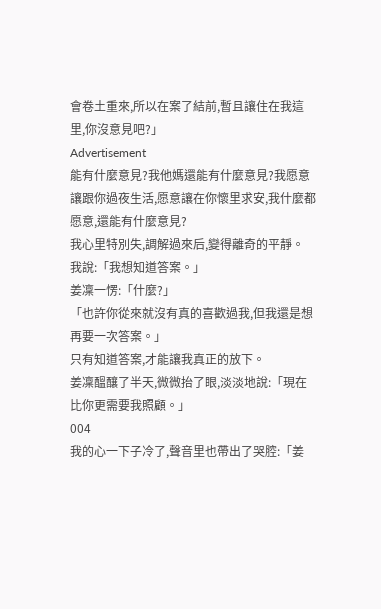會卷土重來,所以在案了結前,暫且讓住在我這里,你沒意見吧?」
Advertisement
能有什麼意見?我他媽還能有什麼意見?我愿意讓跟你過夜生活,愿意讓在你懷里求安,我什麼都愿意,還能有什麼意見?
我心里特別失,調解過來后,變得離奇的平靜。
我說:「我想知道答案。」
姜凜一愣:「什麼?」
「也許你從來就沒有真的喜歡過我,但我還是想再要一次答案。」
只有知道答案,才能讓我真正的放下。
姜凜醞釀了半天,微微抬了眼,淡淡地說:「現在比你更需要我照顧。」
004
我的心一下子冷了,聲音里也帶出了哭腔:「姜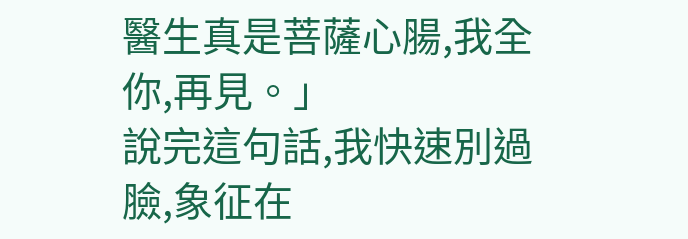醫生真是菩薩心腸,我全你,再見。」
說完這句話,我快速別過臉,象征在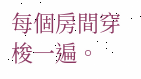每個房間穿梭一遍。